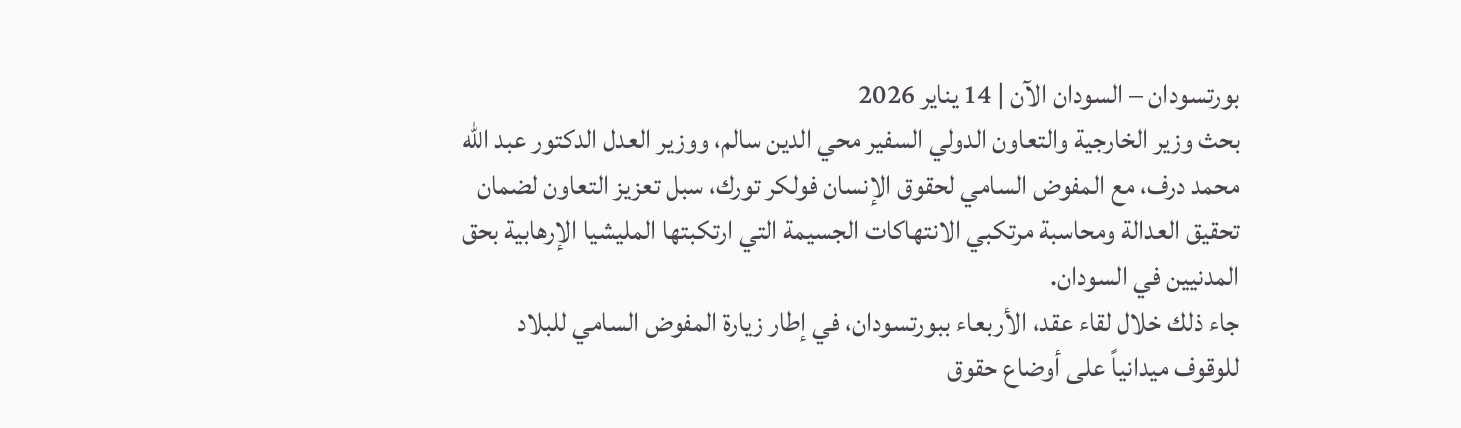بورتسودان – السودان الآن | 14 يناير 2026
بحث وزير الخارجية والتعاون الدولي السفير محي الدين سالم، ووزير العدل الدكتور عبد الله محمد درف، مع المفوض السامي لحقوق الإنسان فولكر تورك، سبل تعزيز التعاون لضمان تحقيق العدالة ومحاسبة مرتكبي الانتهاكات الجسيمة التي ارتكبتها المليشيا الإرهابية بحق المدنيين في السودان.
جاء ذلك خلال لقاء عقد، الأربعاء ببورتسودان، في إطار زيارة المفوض السامي للبلاد للوقوف ميدانياً على أوضاع حقوق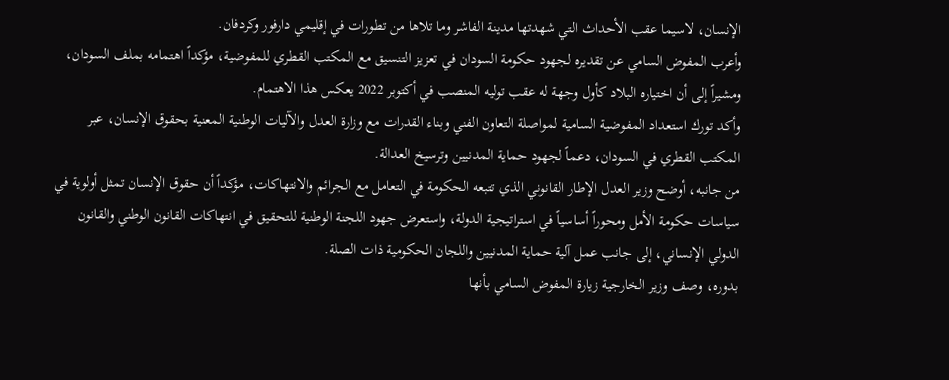الإنسان، لاسيما عقب الأحداث التي شهدتها مدينة الفاشر وما تلاها من تطورات في إقليمي دارفور وكردفان.
وأعرب المفوض السامي عن تقديره لجهود حكومة السودان في تعزيز التنسيق مع المكتب القطري للمفوضية، مؤكداً اهتمامه بملف السودان، ومشيراً إلى أن اختياره البلاد كأول وجهة له عقب توليه المنصب في أكتوبر 2022 يعكس هذا الاهتمام.
وأكد تورك استعداد المفوضية السامية لمواصلة التعاون الفني وبناء القدرات مع وزارة العدل والآليات الوطنية المعنية بحقوق الإنسان، عبر المكتب القطري في السودان، دعماً لجهود حماية المدنيين وترسيخ العدالة.
من جانبه، أوضح وزير العدل الإطار القانوني الذي تتبعه الحكومة في التعامل مع الجرائم والانتهاكات، مؤكداً أن حقوق الإنسان تمثل أولوية في سياسات حكومة الأمل ومحوراً أساسياً في استراتيجية الدولة، واستعرض جهود اللجنة الوطنية للتحقيق في انتهاكات القانون الوطني والقانون الدولي الإنساني، إلى جانب عمل آلية حماية المدنيين واللجان الحكومية ذات الصلة.
بدوره، وصف وزير الخارجية زيارة المفوض السامي بأنها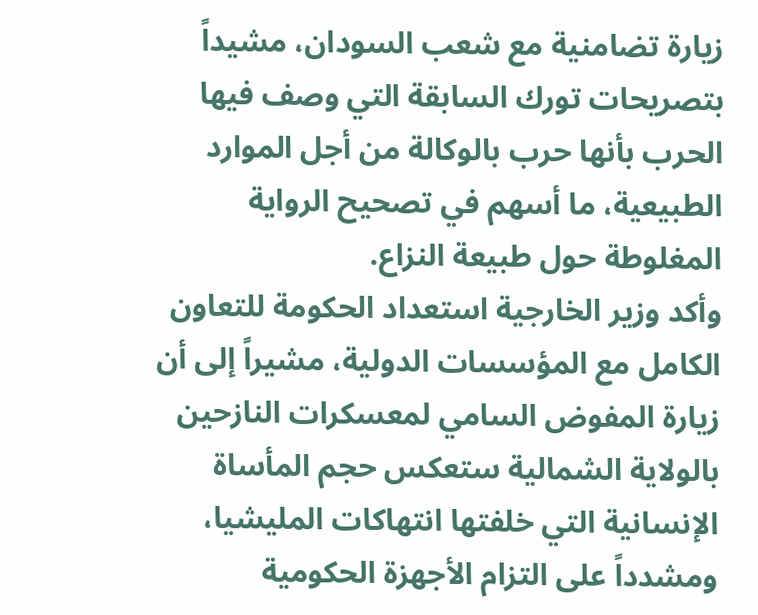زيارة تضامنية مع شعب السودان، مشيداً بتصريحات تورك السابقة التي وصف فيها الحرب بأنها حرب بالوكالة من أجل الموارد الطبيعية، ما أسهم في تصحيح الرواية المغلوطة حول طبيعة النزاع.
وأكد وزير الخارجية استعداد الحكومة للتعاون الكامل مع المؤسسات الدولية، مشيراً إلى أن زيارة المفوض السامي لمعسكرات النازحين بالولاية الشمالية ستعكس حجم المأساة الإنسانية التي خلفتها انتهاكات المليشيا، ومشدداً على التزام الأجهزة الحكومية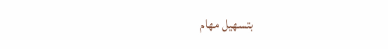بتسهيل مهام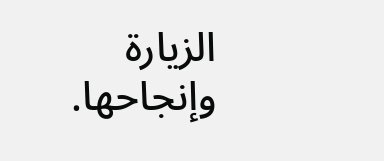الزيارة وإنجاحها.